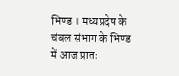भिण्ड । मध्यप्रदेष के चंबल संभाग के भिण्ड में आज प्रातः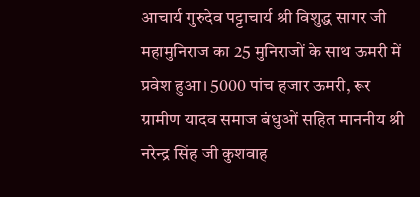आचार्य गुरुदेव पट्टाचार्य श्री विशुद्ध सागर जी महामुनिराज का 25 मुनिराजों के साथ ऊमरी में प्रवेश हुआ। 5000 पांच हजार ऊमरी, रूर ग्रामीण यादव समाज बंधुओं सहित माननीय श्री नरेन्द्र सिंह जी कुशवाह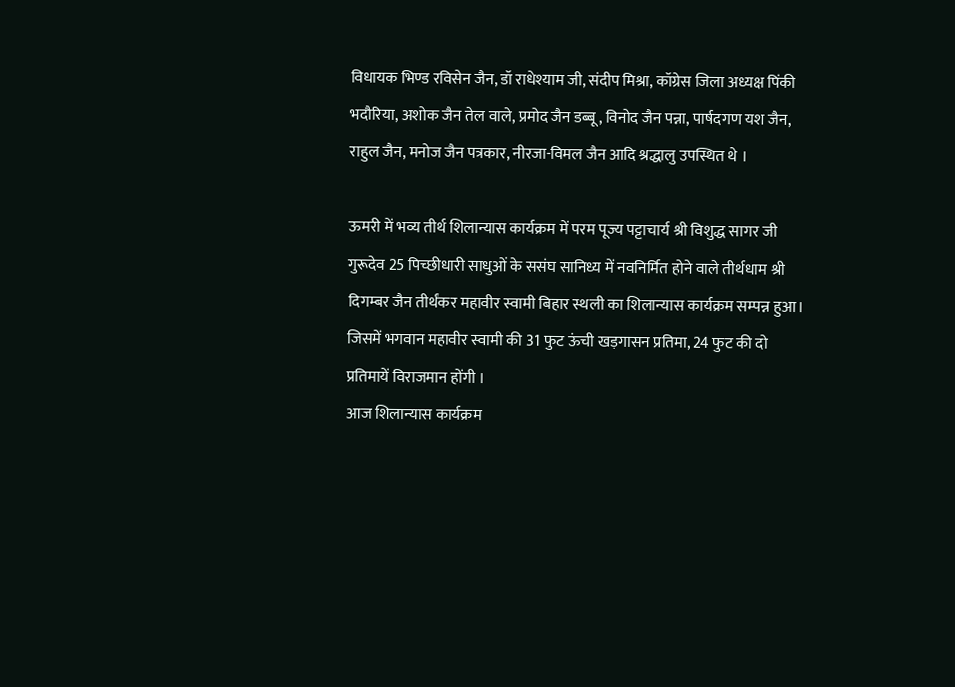विधायक भिण्ड रविसेन जैन, डॉ राधेश्याम जी, संदीप मिश्रा, कॉग्रेस जिला अध्यक्ष पिंकी भदौरिया, अशोक जैन तेल वाले, प्रमोद जैन डब्बू, विनोद जैन पन्ना, पार्षदगण यश जैन, राहुल जैन, मनोज जैन पत्रकार, नीरजा-विमल जैन आदि श्रद्धालु उपस्थित थे ।

ऊमरी में भव्य तीर्थ शिलान्यास कार्यक्रम में परम पूज्य पट्टाचार्य श्री विशुद्ध सागर जी गुरूदेव 25 पिच्छीधारी साधुओं के ससंघ सानिध्य में नवनिर्मित होने वाले तीर्थधाम श्री दिगम्बर जैन तीर्थंकर महावीर स्वामी बिहार स्थली का शिलान्यास कार्यक्रम सम्पन्न हुआ। जिसमें भगवान महावीर स्वामी की 31 फुट ऊंची खड़गासन प्रतिमा, 24 फुट की दो प्रतिमायें विराजमान होंगी ।
आज शिलान्यास कार्यक्रम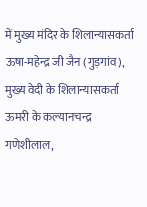में मुख्य मंदिर के शिलान्यासकर्ता ऊषा-महेन्द्र जी जैन (गुड़गांव), मुख्य वेदी के शिलान्यासकर्ता ऊमरी के कल्यानचन्द्र गणेशीलाल,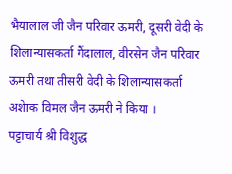भैयालाल जी जैन परिवार ऊमरी, दूसरी वेदी के शिलान्यासकर्ता गैंदालाल, वीरसेन जैन परिवार ऊमरी तथा तीसरी वेदी के शिलान्यासकर्ता अशेाक विमल जैन ऊमरी ने किया ।
पट्टाचार्य श्री विशुद्ध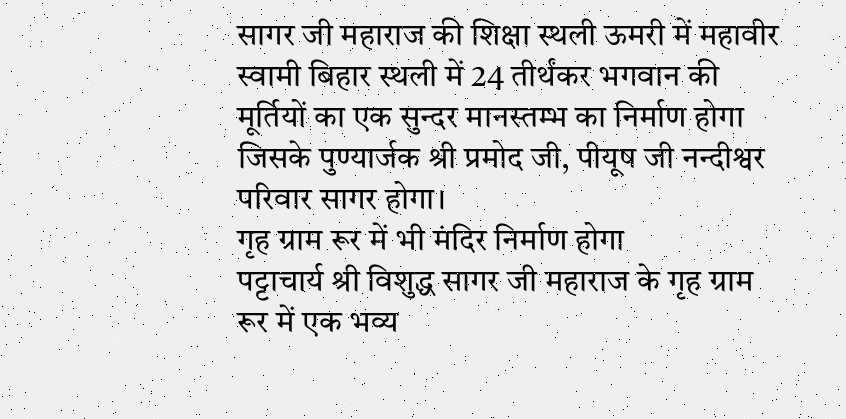सागर जी महाराज की शिक्षा स्थली ऊमरी में महावीर स्वामी बिहार स्थली में 24 तीर्थंकर भगवान की मूर्तियों का एक सुन्दर मानस्तम्भ का निर्माण होगा जिसके पुण्यार्जक श्री प्रमोद जी, पीयूष जी नन्दीश्वर परिवार सागर होगा।
गृह ग्राम रूर में भी मंदिर निर्माण होगा
पट्टाचार्य श्री विशुद्ध सागर जी महाराज के गृह ग्राम रूर में एक भव्य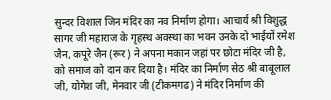सुन्दर विशाल जिन मंदिर का नव निर्माण होगा। आचार्य श्री विशुद्ध सागर जी महाराज के गृहस्थ अवस्था का भवन उनके दो भाईयों रमेश जैन, कपूरे जैन (रूर) ने अपना मकान जहां पर छोटा मंदिर जी है, को समाज को दान कर दिया है। मंदिर का निर्माण सेठ श्री बाबूलाल जी, योगेश जी, मेनवार जी (टीकमगढ) ने मंदिर निर्माण की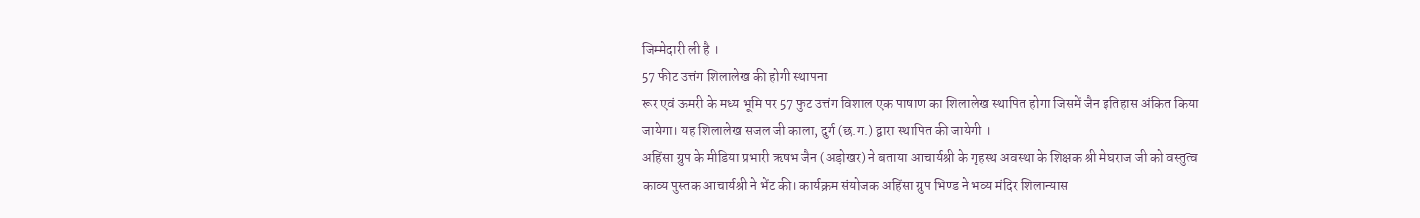जिम्मेदारी ली है ।
57 फीट उत्तंग शिलालेख की होगी स्थापना
रूर एवं ऊमरी के मध्य भूमि पर 57 फुट उत्तंग विशाल एक पाषाण का शिलालेख स्थापित होगा जिसमें जैन इतिहास अंकित किया जायेगा। यह शिलालेख सजल जी काला, दुर्ग (छ.ग.) द्वारा स्थापित की जायेगी ।
अहिंसा ग्रुप के मीडिया प्रभारी ऋषभ जैन (अड़ोखर) ने बताया आचार्यश्री के गृहस्थ अवस्था के शिक्षक श्री मेघराज जी को वस्तुत्व काव्य पुस्तक आचार्यश्री ने भेंट की। कार्यक्रम संयोजक अहिंसा ग्रुप भिण्ड ने भव्य मंदिर शिलान्यास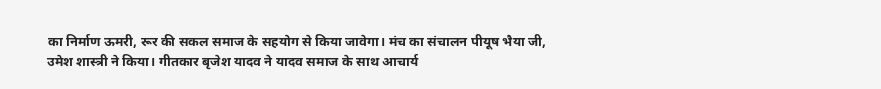का निर्माण ऊमरी, रूर की सकल समाज के सहयोग से किया जावेगा। मंच का संचालन पीयूष भैया जी, उमेश शास्त्री ने किया। गीतकार बृजेश यादव ने यादव समाज के साथ आचार्य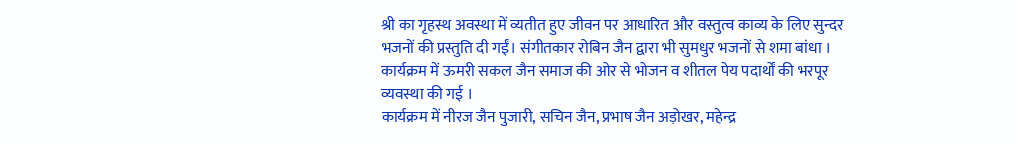श्री का गृहस्थ अवस्था में व्यतीत हुए जीवन पर आधारित और वस्तुत्व काव्य के लिए सुन्दर भजनों की प्रस्तुति दी गईं। संगीतकार रोबिन जैन द्वारा भी सुमधुर भजनों से शमा बांधा । कार्यक्रम में ऊमरी सकल जैन समाज की ओर से भोजन व शीतल पेय पदार्थों की भरपूर व्यवस्था की गई ।
कार्यक्रम में नीरज जैन पुजारी, सचिन जैन, प्रभाष जैन अड़ोखर, महेन्द्र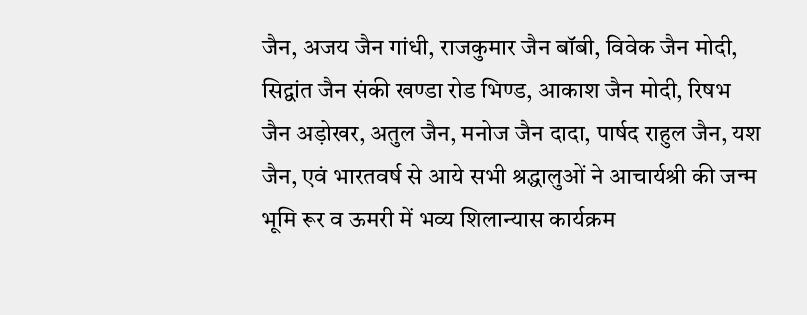जैन, अजय जैन गांधी, राजकुमार जैन बॉबी, विवेक जैन मोदी, सिद्वांत जैन संकी खण्डा रोड भिण्ड, आकाश जैन मोदी, रिषभ जैन अड़ोखर, अतुल जैन, मनोज जैन दादा, पार्षद राहुल जैन, यश जैन, एवं भारतवर्ष से आये सभी श्रद्धालुओं ने आचार्यश्री की जन्म भूमि रूर व ऊमरी में भव्य शिलान्यास कार्यक्रम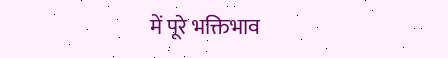में पूरे भक्तिभाव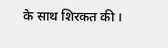के साथ शिरकत की ।